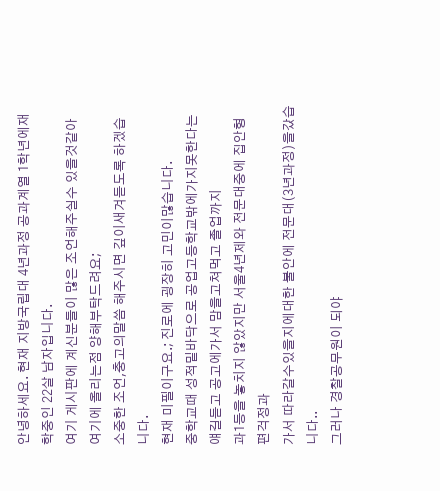안녕하세요. 현재 지방국립대 4년과정 공과계열 1학년에재학중인 22살 남자입니다.
여기 게시판에 계신분들이 많은 조언해주실수 있을것같아 여기에 올리는점 양해부탁드려요;
소중한 조언,충고의말씀 해주시면 깊이새겨듣도록 하겠습니다.
현재 미필이구요.; 진로에 굉장히 고민이많습니다.
중학교때 성적밑바닥으로 공업고등학교밖에가지못한다는 얘길듣고 공고에가서 맘을고쳐먹고 졸업까지
과1등을 놓치지 않았지만 서울4년제와 전문대중에 집안형편걱정과
가서 따라갈수있을지에대한 불안에 전문대(3년과정)을갔습니다..
그러나 경찰공무원이 되야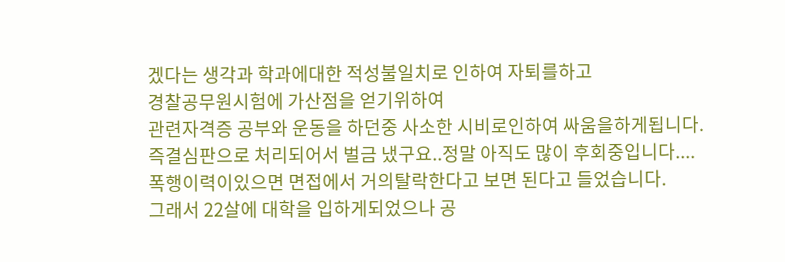겠다는 생각과 학과에대한 적성불일치로 인하여 자퇴를하고
경찰공무원시험에 가산점을 얻기위하여
관련자격증 공부와 운동을 하던중 사소한 시비로인하여 싸움을하게됩니다.
즉결심판으로 처리되어서 벌금 냈구요..정말 아직도 많이 후회중입니다....
폭행이력이있으면 면접에서 거의탈락한다고 보면 된다고 들었습니다.
그래서 22살에 대학을 입하게되었으나 공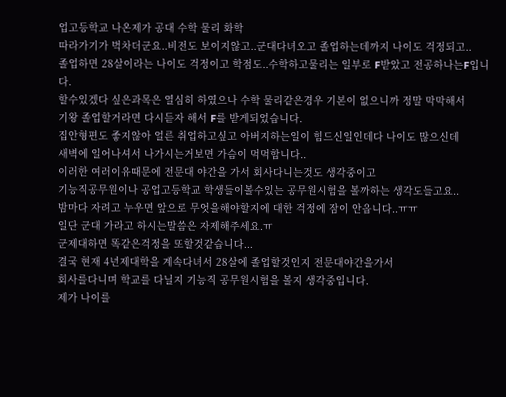업고등학교 나온제가 공대 수학 물리 화학
따라가기가 벅차더군요..비전도 보이지않고..군대다녀오고 졸업하는데까지 나이도 걱정되고..
졸업하면 28살이라는 나이도 걱정이고 학점도..수학하고물리는 일부로 F받았고 전공하나는F입니다.
할수있겠다 싶은과목은 열심히 하였으나 수학 물리같은경우 기본이 없으니까 정말 막막해서
기왕 졸업할거라면 다시듣자 해서 F를 받게되었습니다.
집안형편도 좋지않아 얼른 취업하고싶고 아버지하는일이 힘드신일인데다 나이도 많으신데
새벽에 일어나셔서 나가시는거보면 가슴이 먹먹합니다..
이러한 여러이유때문에 전문대 야간을 가서 회사다니는것도 생각중이고
기능직공무원이나 공업고등학교 학생들이볼수있는 공무원시험을 볼까하는 생각도들고요..
밤마다 자려고 누우면 앞으로 무엇을해야할지에 대한 걱정에 잠이 안옵니다..ㅠㅠ
일단 군대 가라고 하시는말씀은 자제해주세요.ㅠ
군제대하면 똑같은걱정을 또할것같습니다...
결국 현재 4년제대학을 계속다녀서 28살에 졸업할것인지 전문대야간을가서
회사를다니며 학교를 다닐지 기능직 공무원시험을 볼지 생각중입니다.
제가 나이를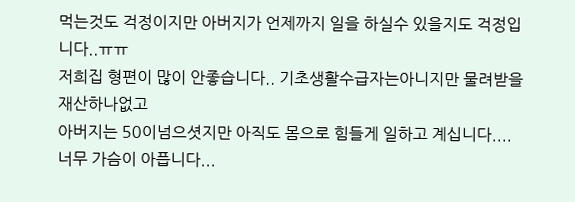먹는것도 걱정이지만 아버지가 언제까지 일을 하실수 있을지도 걱정입니다..ㅠㅠ
저희집 형편이 많이 안좋습니다.. 기초생활수급자는아니지만 물려받을재산하나없고
아버지는 50이넘으셧지만 아직도 몸으로 힘들게 일하고 계십니다....
너무 가슴이 아픕니다...